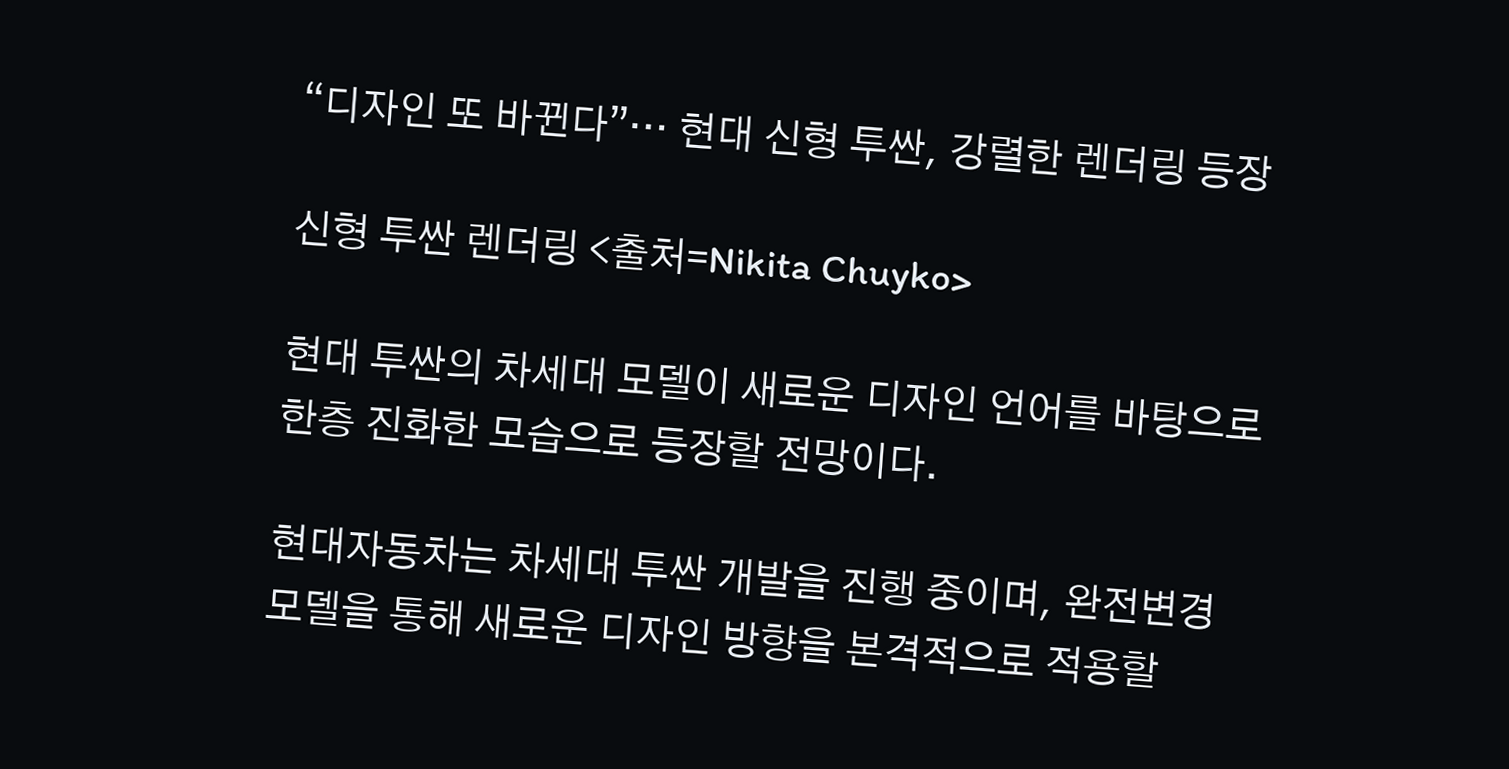“디자인 또 바뀐다”… 현대 신형 투싼, 강렬한 렌더링 등장

신형 투싼 렌더링 <출처=Nikita Chuyko>

현대 투싼의 차세대 모델이 새로운 디자인 언어를 바탕으로 한층 진화한 모습으로 등장할 전망이다.

현대자동차는 차세대 투싼 개발을 진행 중이며, 완전변경 모델을 통해 새로운 디자인 방향을 본격적으로 적용할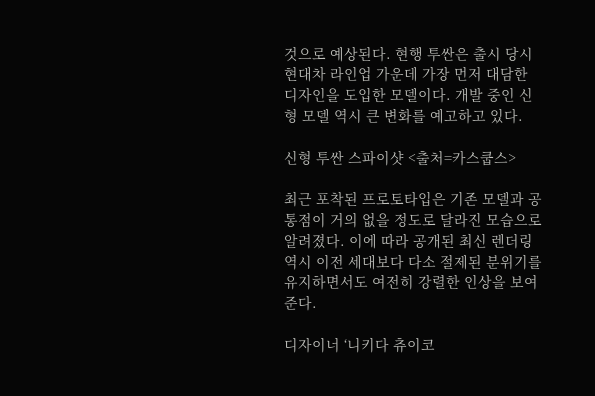것으로 예상된다. 현행 투싼은 출시 당시 현대차 라인업 가운데 가장 먼저 대담한 디자인을 도입한 모델이다. 개발 중인 신형 모델 역시 큰 변화를 예고하고 있다.

신형 투싼 스파이샷 <출처=카스쿱스>

최근 포착된 프로토타입은 기존 모델과 공통점이 거의 없을 정도로 달라진 모습으로 알려졌다. 이에 따라 공개된 최신 렌더링 역시 이전 세대보다 다소 절제된 분위기를 유지하면서도 여전히 강렬한 인상을 보여준다.

디자이너 ‘니키다 츄이코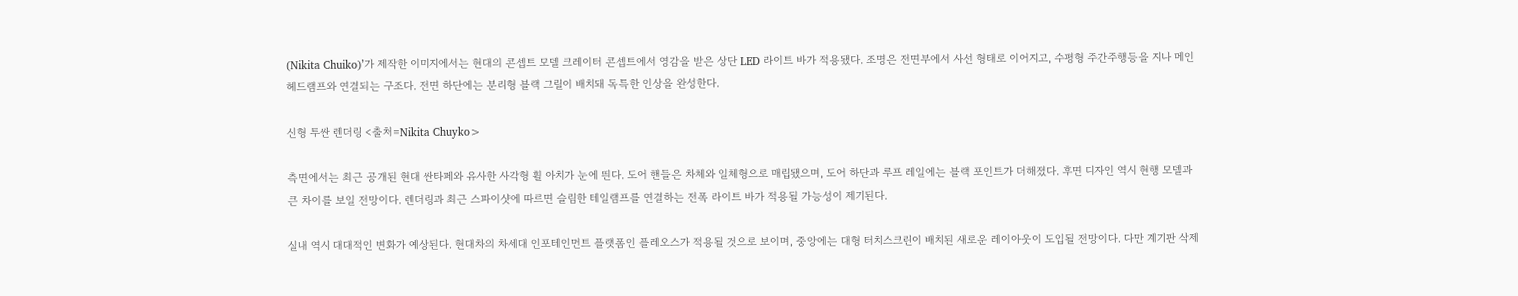(Nikita Chuiko)’가 제작한 이미지에서는 현대의 콘셉트 모델 크레이터 콘셉트에서 영감을 받은 상단 LED 라이트 바가 적용됐다. 조명은 전면부에서 사선 형태로 이어지고, 수평형 주간주행등을 지나 메인 헤드램프와 연결되는 구조다. 전면 하단에는 분리형 블랙 그릴이 배치돼 독특한 인상을 완성한다.

신형 투싼 렌더링 <출처=Nikita Chuyko>

측면에서는 최근 공개된 현대 싼타페와 유사한 사각형 휠 아치가 눈에 띈다. 도어 핸들은 차체와 일체형으로 매립됐으며, 도어 하단과 루프 레일에는 블랙 포인트가 더해졌다. 후면 디자인 역시 현행 모델과 큰 차이를 보일 전망이다. 렌더링과 최근 스파이샷에 따르면 슬림한 테일램프를 연결하는 전폭 라이트 바가 적용될 가능성이 제기된다.

실내 역시 대대적인 변화가 예상된다. 현대차의 차세대 인포테인먼트 플랫폼인 플레오스가 적용될 것으로 보이며, 중앙에는 대형 터치스크린이 배치된 새로운 레이아웃이 도입될 전망이다. 다만 계기판 삭제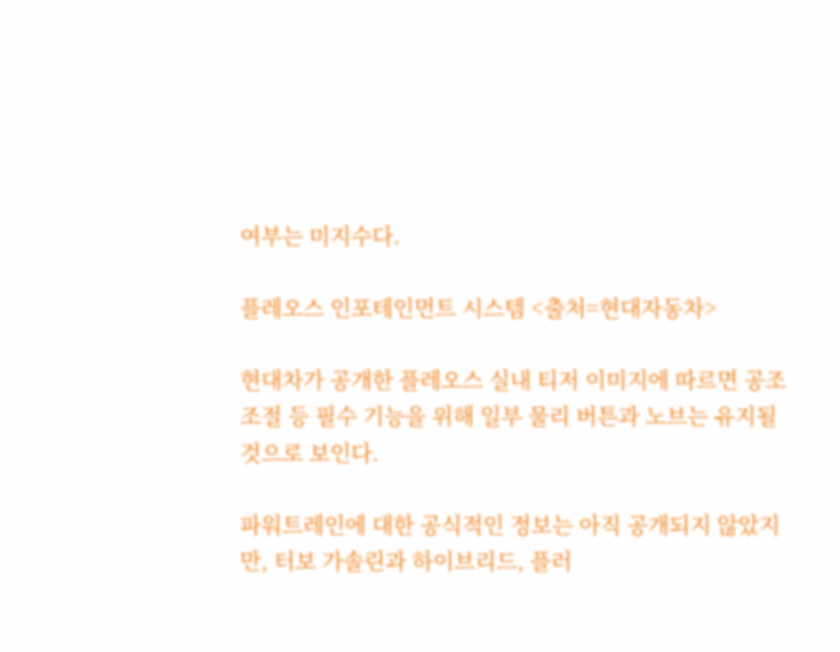여부는 미지수다.

플레오스 인포테인먼트 시스템 <출처=현대자동차>

현대차가 공개한 플레오스 실내 티저 이미지에 따르면 공조 조절 등 필수 기능을 위해 일부 물리 버튼과 노브는 유지될 것으로 보인다.

파워트레인에 대한 공식적인 정보는 아직 공개되지 않았지만, 터보 가솔린과 하이브리드, 플러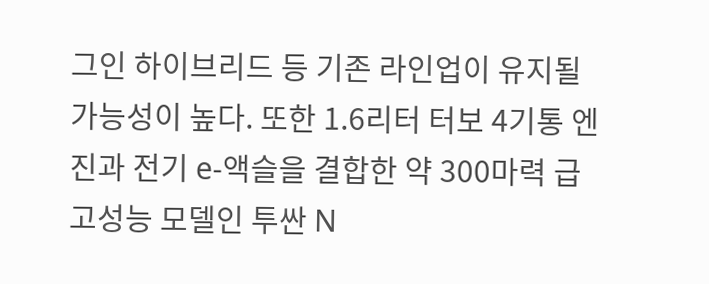그인 하이브리드 등 기존 라인업이 유지될 가능성이 높다. 또한 1.6리터 터보 4기통 엔진과 전기 e-액슬을 결합한 약 300마력 급 고성능 모델인 투싼 N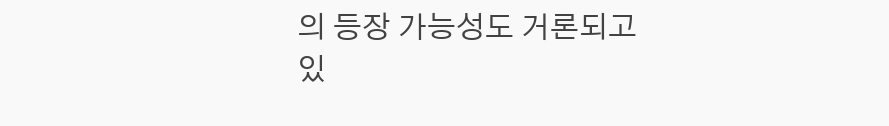의 등장 가능성도 거론되고 있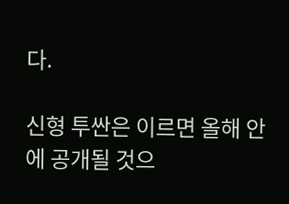다.

신형 투싼은 이르면 올해 안에 공개될 것으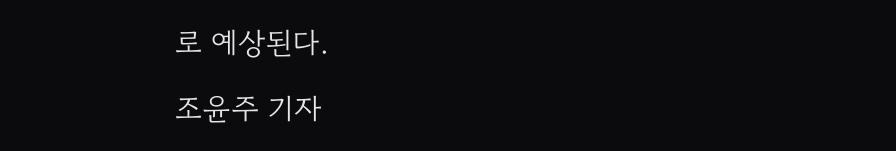로 예상된다.

조윤주 기자